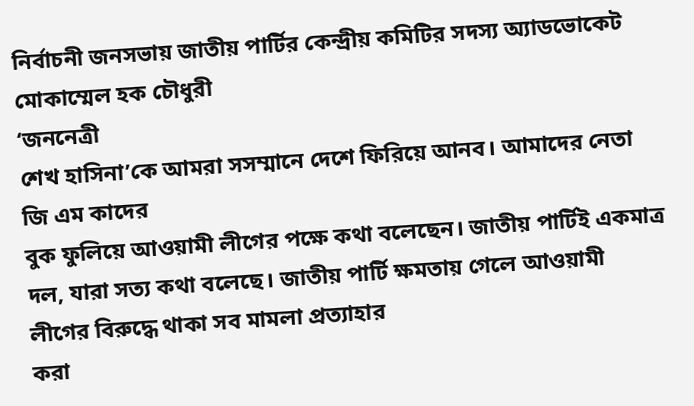নির্বাচনী জনসভায় জাতীয় পার্টির কেন্দ্রীয় কমিটির সদস্য অ্যাডভোকেট মোকাম্মেল হক চৌধুরী
‘জননেত্রী
শেখ হাসিনা’কে আমরা সসম্মানে দেশে ফিরিয়ে আনব। আমাদের নেতা জি এম কাদের
বুক ফুলিয়ে আওয়ামী লীগের পক্ষে কথা বলেছেন। জাতীয় পার্টিই একমাত্র দল, যারা সত্য কথা বলেছে। জাতীয় পার্টি ক্ষমতায় গেলে আওয়ামী লীগের বিরুদ্ধে থাকা সব মামলা প্রত্যাহার
করা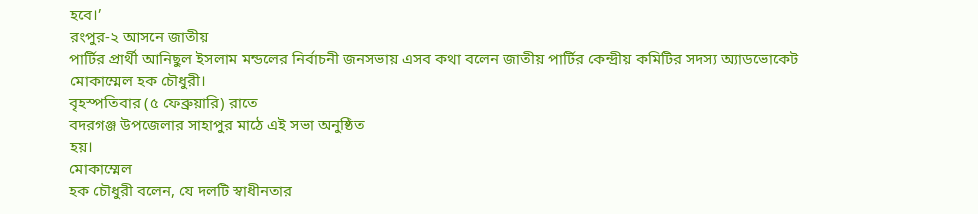হবে।’
রংপুর-২ আসনে জাতীয়
পার্টির প্রার্থী আনিছুল ইসলাম মন্ডলের নির্বাচনী জনসভায় এসব কথা বলেন জাতীয় পার্টির কেন্দ্রীয় কমিটির সদস্য অ্যাডভোকেট মোকাম্মেল হক চৌধুরী।
বৃহস্পতিবার (৫ ফেব্রুয়ারি) রাতে
বদরগঞ্জ উপজেলার সাহাপুর মাঠে এই সভা অনুষ্ঠিত
হয়।
মোকাম্মেল
হক চৌধুরী বলেন, যে দলটি স্বাধীনতার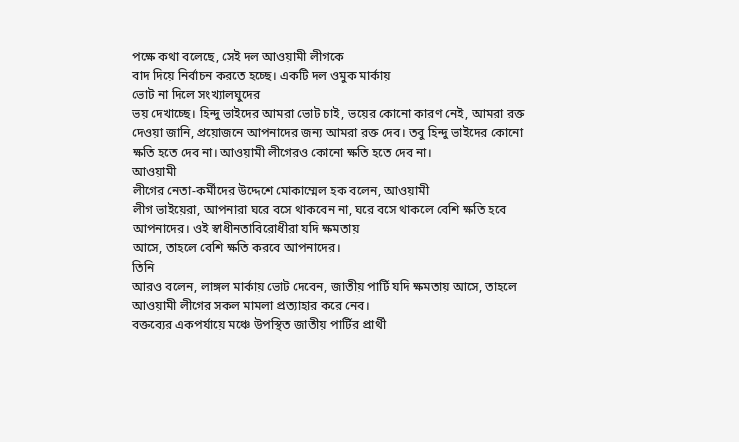পক্ষে কথা বলেছে, সেই দল আওয়ামী লীগকে
বাদ দিয়ে নির্বাচন করতে হচ্ছে। একটি দল ওমুক মার্কায়
ভোট না দিলে সংখ্যালঘুদের
ভয় দেখাচ্ছে। হিন্দু ভাইদের আমরা ভোট চাই, ভয়ের কোনো কারণ নেই, আমরা রক্ত দেওয়া জানি, প্রয়োজনে আপনাদের জন্য আমরা রক্ত দেব। তবু হিন্দু ভাইদের কোনো ক্ষতি হতে দেব না। আওয়ামী লীগেরও কোনো ক্ষতি হতে দেব না।
আওয়ামী
লীগের নেতা-কর্মীদের উদ্দেশে মোকাম্মেল হক বলেন, আওয়ামী
লীগ ভাইয়েরা, আপনারা ঘরে বসে থাকবেন না, ঘরে বসে থাকলে বেশি ক্ষতি হবে আপনাদের। ওই স্বাধীনতাবিরোধীরা যদি ক্ষমতায়
আসে, তাহলে বেশি ক্ষতি করবে আপনাদের।
তিনি
আরও বলেন, লাঙ্গল মার্কায় ভোট দেবেন, জাতীয় পার্টি যদি ক্ষমতায় আসে, তাহলে আওয়ামী লীগের সকল মামলা প্রত্যাহার করে নেব।
বক্তব্যের একপর্যায়ে মঞ্চে উপস্থিত জাতীয় পার্টির প্রার্থী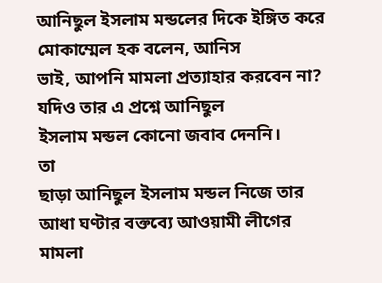আনিছুল ইসলাম মন্ডলের দিকে ইঙ্গিত করে মোকাম্মেল হক বলেন, আনিস
ভাই, আপনি মামলা প্রত্যাহার করবেন না? যদিও তার এ প্রশ্নে আনিছুল
ইসলাম মন্ডল কোনো জবাব দেননি।
তা
ছাড়া আনিছুল ইসলাম মন্ডল নিজে তার আধা ঘণ্টার বক্তব্যে আওয়ামী লীগের মামলা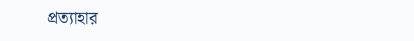প্রত্যাহার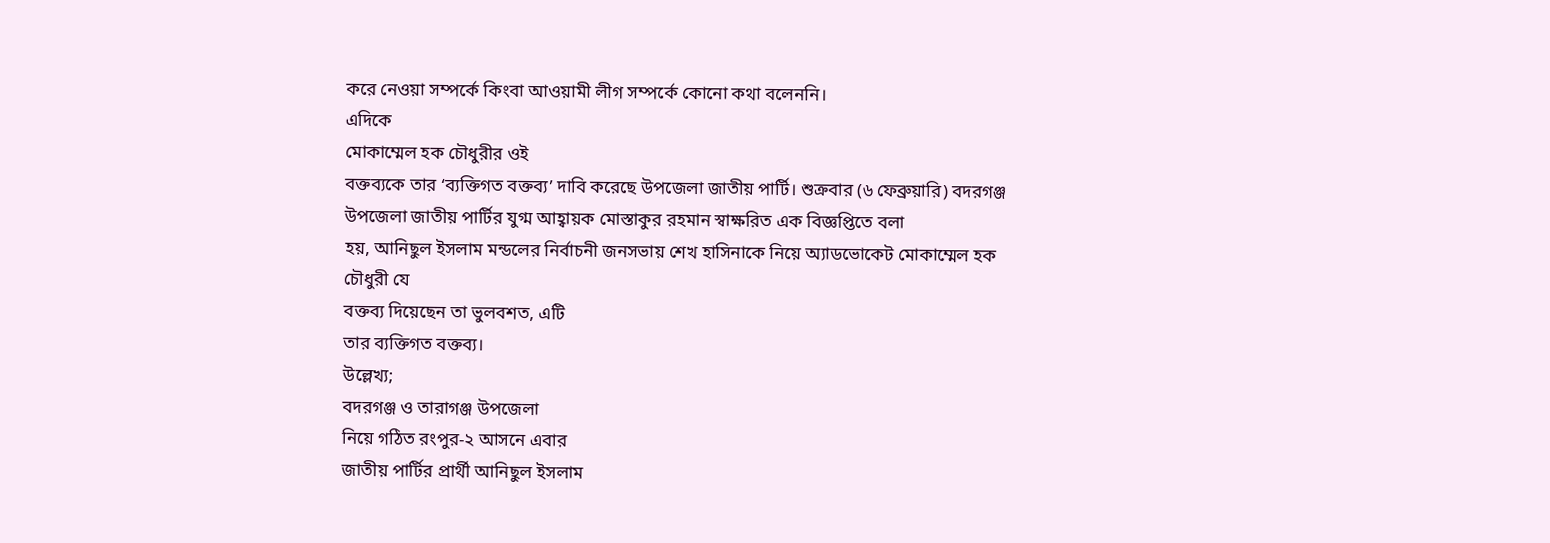করে নেওয়া সম্পর্কে কিংবা আওয়ামী লীগ সম্পর্কে কোনো কথা বলেননি।
এদিকে
মোকাম্মেল হক চৌধুরীর ওই
বক্তব্যকে তার ‘ব্যক্তিগত বক্তব্য’ দাবি করেছে উপজেলা জাতীয় পার্টি। শুক্রবার (৬ ফেব্রুয়ারি) বদরগঞ্জ
উপজেলা জাতীয় পার্টির যুগ্ম আহ্বায়ক মোস্তাকুর রহমান স্বাক্ষরিত এক বিজ্ঞপ্তিতে বলা
হয়, আনিছুল ইসলাম মন্ডলের নির্বাচনী জনসভায় শেখ হাসিনাকে নিয়ে অ্যাডভোকেট মোকাম্মেল হক চৌধুরী যে
বক্তব্য দিয়েছেন তা ভুলবশত, এটি
তার ব্যক্তিগত বক্তব্য।
উল্লেখ্য;
বদরগঞ্জ ও তারাগঞ্জ উপজেলা
নিয়ে গঠিত রংপুর-২ আসনে এবার
জাতীয় পার্টির প্রার্থী আনিছুল ইসলাম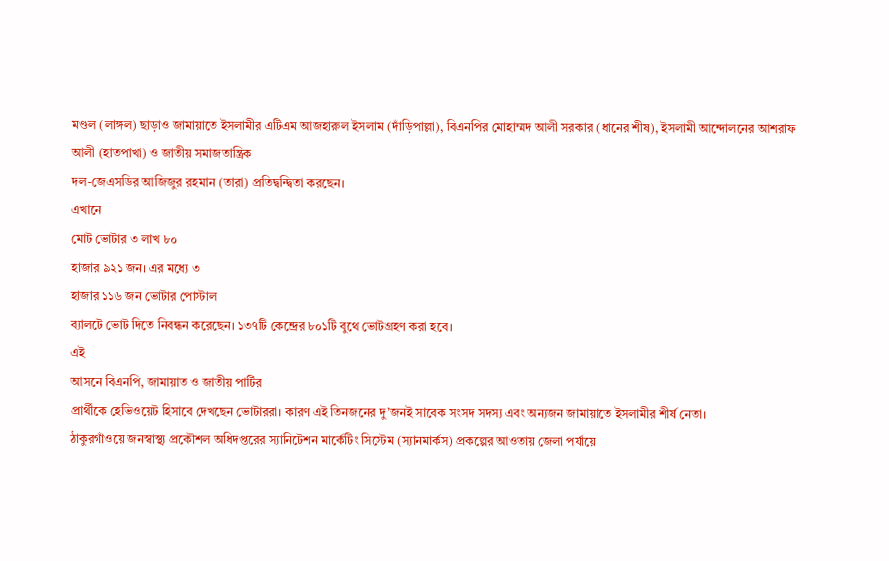মণ্ডল (লাঙ্গল) ছাড়াও জামায়াতে ইসলামীর এটিএম আজহারুল ইসলাম (দাঁড়িপাল্লা), বিএনপির মোহাম্মদ আলী সরকার (ধানের শীষ), ইসলামী আন্দোলনের আশরাফ আলী (হাতপাখা) ও জাতীয় সমাজতান্ত্রিক
দল-জেএসডির আজিজুর রহমান (তারা) প্রতিদ্বন্দ্বিতা করছেন।
এখানে
মোট ভোটার ৩ লাখ ৮০
হাজার ৯২১ জন। এর মধ্যে ৩
হাজার ১১৬ জন ভোটার পোস্টাল
ব্যালটে ভোট দিতে নিবন্ধন করেছেন। ১৩৭টি কেন্দ্রের ৮০১টি বুথে ভোটগ্রহণ করা হবে।
এই
আসনে বিএনপি, জামায়াত ও জাতীয় পার্টির
প্রার্থীকে হেভিওয়েট হিসাবে দেখছেন ভোটাররা। কারণ এই তিনজনের দু’জনই সাবেক সংসদ সদস্য এবং অন্যজন জামায়াতে ইসলামীর শীর্ষ নেতা।
ঠাকুরগাঁওয়ে জনস্বাস্থ্য প্রকৌশল অধিদপ্তরের স্যানিটেশন মার্কেটিং সিস্টেম (স্যানমার্কস) প্রকল্পের আওতায় জেলা পর্যায়ে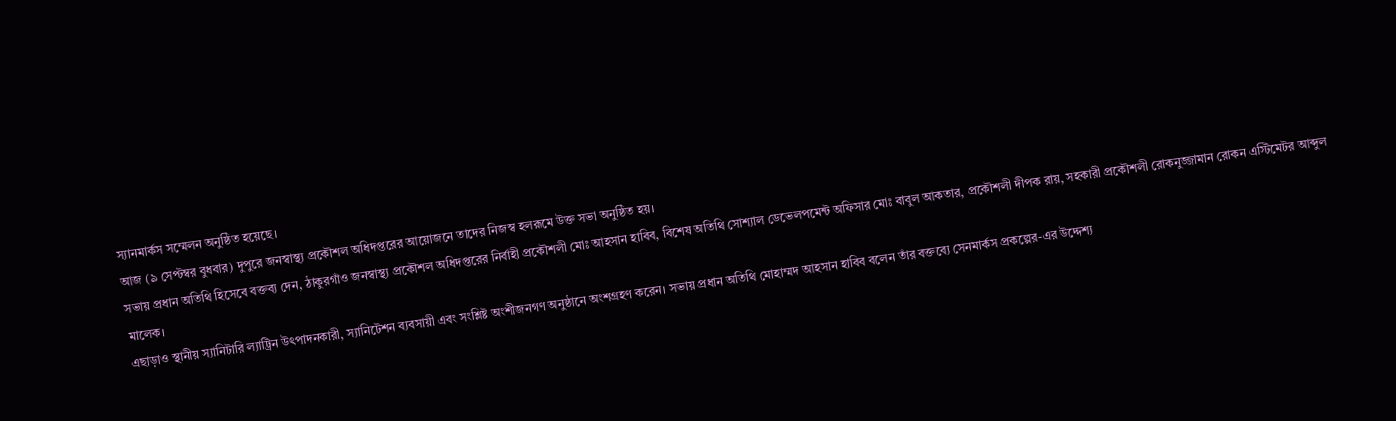স্যানমার্কস সম্মেলন অনুষ্ঠিত হয়েছে।
আজ (৯ সেপ্টম্বর বুধবার) দুপুরে জনস্বাস্থ্য প্রকৌশল অধিদপ্তরের আয়োজনে তাদের নিজস্ব হলরূমে উক্ত সভা অনুষ্ঠিত হয়।
সভায় প্রধান অতিথি হিসেবে বক্তব্য দেন, ঠাকুরগাঁও জনস্বাস্থ্য প্রকৌশল অধিদপ্তরের নির্বাহী প্রকৌশলী মোঃ আহসান হাবিব, বিশেষ অতিথি সোশ্যাল ডেভেলপমেন্ট অফিসার মোঃ বাবুল আকতার, প্রকৌশলী দীপক রায়, সহকারী প্রকৌশলী রোকনুজ্জামান রোকন এস্টিমেটর আব্দুল মালেক।
এছাড়াও স্থানীয় স্যানিটারি ল্যাট্রিন উৎপাদনকারী, স্যানিটেশন ব্যবসায়ী এবং সংশ্লিষ্ট অংশীজনগণ অনুষ্ঠানে অংশগ্রহণ করেন। সভায় প্রধান অতিথি মোহাম্মদ আহসান হাবিব বলেন তাঁর বক্তব্যে সেনমার্কস প্রকল্পের-এর উদ্দেশ্য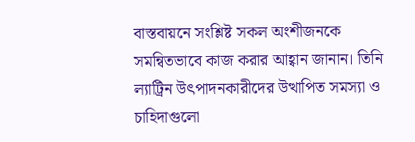বাস্তবায়নে সংশ্লিষ্ট সকল অংশীজনকে সমন্বিতভাবে কাজ করার আহ্বান জানান। তিনি ল্যাট্রিন উৎপাদনকারীদের উত্থাপিত সমস্যা ও চাহিদাগুলো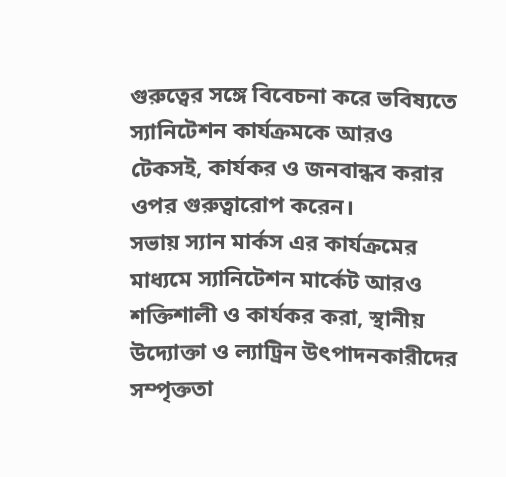গুরুত্বের সঙ্গে বিবেচনা করে ভবিষ্যতে স্যানিটেশন কার্যক্রমকে আরও টেকসই, কার্যকর ও জনবান্ধব করার ওপর গুরুত্বারোপ করেন।
সভায় স্যান মার্কস এর কার্যক্রমের মাধ্যমে স্যানিটেশন মার্কেট আরও শক্তিশালী ও কার্যকর করা, স্থানীয় উদ্যোক্তা ও ল্যাট্রিন উৎপাদনকারীদের সম্পৃক্ততা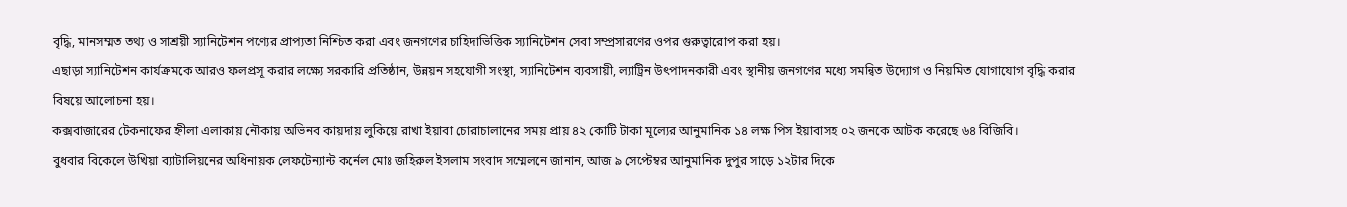বৃদ্ধি, মানসম্মত তথ্য ও সাশ্রয়ী স্যানিটেশন পণ্যের প্রাপ্যতা নিশ্চিত করা এবং জনগণের চাহিদাভিত্তিক স্যানিটেশন সেবা সম্প্রসারণের ওপর গুরুত্বারোপ করা হয়।
এছাড়া স্যানিটেশন কার্যক্রমকে আরও ফলপ্রসূ করার লক্ষ্যে সরকারি প্রতিষ্ঠান, উন্নয়ন সহযোগী সংস্থা, স্যানিটেশন ব্যবসায়ী, ল্যাট্রিন উৎপাদনকারী এবং স্থানীয় জনগণের মধ্যে সমন্বিত উদ্যোগ ও নিয়মিত যোগাযোগ বৃদ্ধি করার বিষয়ে আলোচনা হয়।
কক্সবাজারের টেকনাফের হ্নীলা এলাকায় নৌকায় অভিনব কায়দায় লুকিয়ে রাখা ইয়াবা চোরাচালানের সময় প্রায় ৪২ কোটি টাকা মূল্যের আনুমানিক ১৪ লক্ষ পিস ইয়াবাসহ ০২ জনকে আটক করেছে ৬৪ বিজিবি।
বুধবার বিকেলে উখিয়া ব্যাটালিয়নের অধিনায়ক লেফটেন্যান্ট কর্নেল মোঃ জহিরুল ইসলাম সংবাদ সম্মেলনে জানান, আজ ৯ সেপ্টেম্বর আনুমানিক দুপুর সাড়ে ১২টার দিকে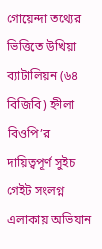গোয়েন্দা তথ্যের ভিত্তিতে উখিয়া ব্যাটালিয়ন (৬৪ বিজিবি) হ্নীলা বিওপি’র দায়িত্বপূর্ণ সুইচ গেইট সংলগ্ন এলাকায় অভিযান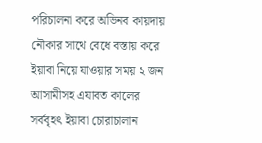পরিচালনা করে অভিনব কায়দায় নৌকার সাথে বেধে বস্তায় করে ইয়াবা নিয়ে যাওয়ার সময় ২ জন আসামীসহ এযাবত কালের সর্ববৃহৎ ইয়াবা চোরাচালান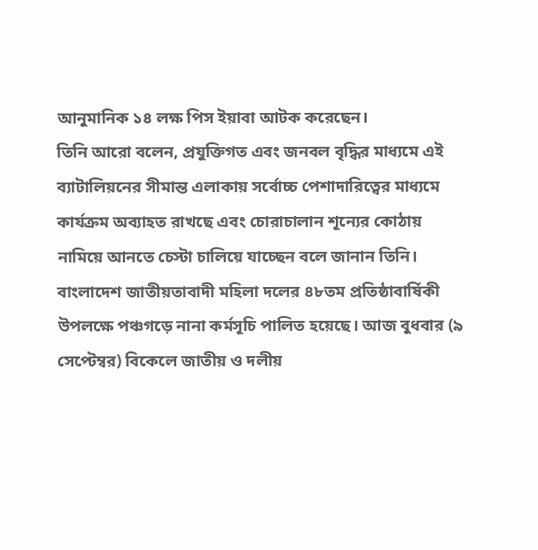আনুমানিক ১৪ লক্ষ পিস ইয়াবা আটক করেছেন।
তিনি আরো বলেন, প্রযুক্তিগত এবং জনবল বৃদ্ধির মাধ্যমে এই ব্যাটালিয়নের সীমান্ত এলাকায় সর্বোচ্চ পেশাদারিত্বের মাধ্যমে কার্যক্রম অব্যাহত রাখছে এবং চোরাচালান শূন্যের কোঠায় নামিয়ে আনতে চেস্টা চালিয়ে যাচ্ছেন বলে জানান তিনি।
বাংলাদেশ জাতীয়তাবাদী মহিলা দলের ৪৮তম প্রতিষ্ঠাবার্ষিকী উপলক্ষে পঞ্চগড়ে নানা কর্মসূচি পালিত হয়েছে। আজ বুধবার (৯ সেপ্টেম্বর) বিকেলে জাতীয় ও দলীয়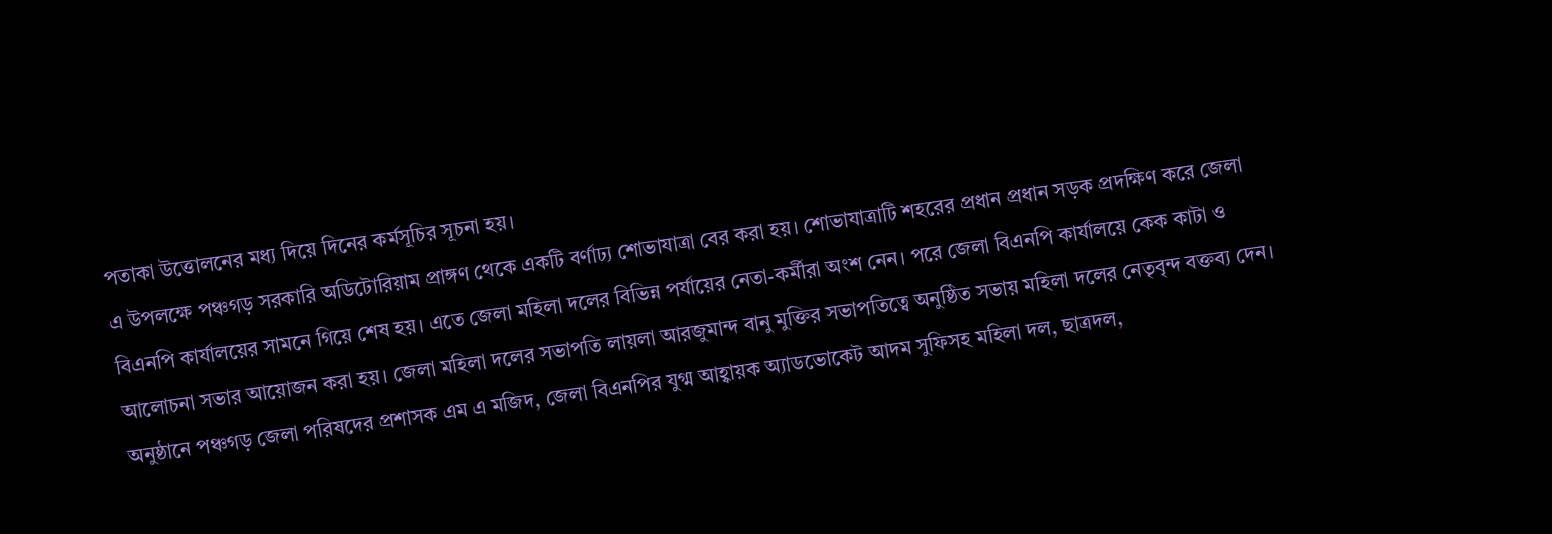পতাকা উত্তোলনের মধ্য দিয়ে দিনের কর্মসূচির সূচনা হয়।
এ উপলক্ষে পঞ্চগড় সরকারি অডিটোরিয়াম প্রাঙ্গণ থেকে একটি বর্ণাঢ্য শোভাযাত্রা বের করা হয়। শোভাযাত্রাটি শহরের প্রধান প্রধান সড়ক প্রদক্ষিণ করে জেলা বিএনপি কার্যালয়ের সামনে গিয়ে শেষ হয়। এতে জেলা মহিলা দলের বিভিন্ন পর্যায়ের নেতা-কর্মীরা অংশ নেন। পরে জেলা বিএনপি কার্যালয়ে কেক কাটা ও আলোচনা সভার আয়োজন করা হয়। জেলা মহিলা দলের সভাপতি লায়লা আরজুমান্দ বানু মুক্তির সভাপতিত্বে অনুষ্ঠিত সভায় মহিলা দলের নেতৃবৃন্দ বক্তব্য দেন।
অনুষ্ঠানে পঞ্চগড় জেলা পরিষদের প্রশাসক এম এ মজিদ, জেলা বিএনপির যুগ্ম আহ্বায়ক অ্যাডভোকেট আদম সুফিসহ মহিলা দল, ছাত্রদল,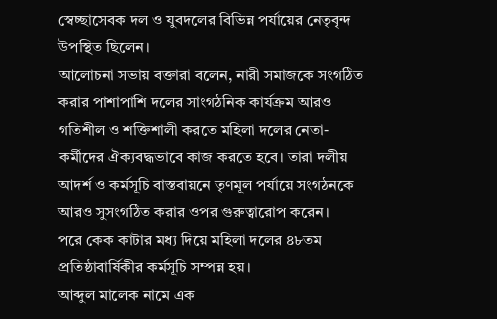স্বেচ্ছাসেবক দল ও যুবদলের বিভিন্ন পর্যায়ের নেতৃবৃন্দ উপস্থিত ছিলেন।
আলোচনা সভায় বক্তারা বলেন, নারী সমাজকে সংগঠিত করার পাশাপাশি দলের সাংগঠনিক কার্যক্রম আরও গতিশীল ও শক্তিশালী করতে মহিলা দলের নেতা-কর্মীদের ঐক্যবদ্ধভাবে কাজ করতে হবে। তারা দলীয় আদর্শ ও কর্মসূচি বাস্তবায়নে তৃণমূল পর্যায়ে সংগঠনকে আরও সুসংগঠিত করার ওপর গুরুত্বারোপ করেন।
পরে কেক কাটার মধ্য দিয়ে মহিলা দলের ৪৮তম প্রতিষ্ঠাবার্ষিকীর কর্মসূচি সম্পন্ন হয়।
আব্দুল মালেক নামে এক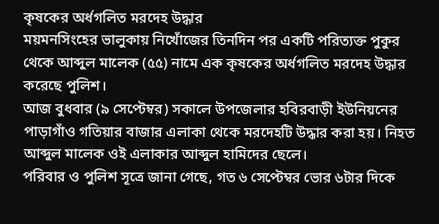কৃষকের অর্ধগলিত মরদেহ উদ্ধার
ময়মনসিংহের ভালুকায় নিখোঁজের তিনদিন পর একটি পরিত্যক্ত পুকুর থেকে আব্দুল মালেক (৫৫) নামে এক কৃষকের অর্ধগলিত মরদেহ উদ্ধার করেছে পুলিশ।
আজ বুধবার (৯ সেপ্টেম্বর) সকালে উপজেলার হবিরবাড়ী ইউনিয়নের পাড়াগাঁও গতিয়ার বাজার এলাকা থেকে মরদেহটি উদ্ধার করা হয়। নিহত আব্দুল মালেক ওই এলাকার আব্দুল হামিদের ছেলে।
পরিবার ও পুলিশ সূত্রে জানা গেছে, গত ৬ সেপ্টেম্বর ভোর ৬টার দিকে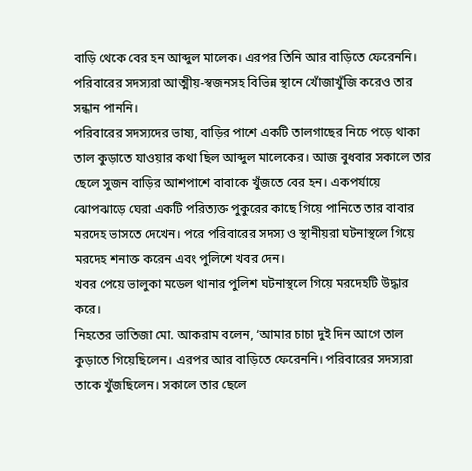বাড়ি থেকে বের হন আব্দুল মালেক। এরপর তিনি আর বাড়িতে ফেরেননি। পরিবারের সদস্যরা আত্মীয়-স্বজনসহ বিভিন্ন স্থানে খোঁজাখুঁজি করেও তার সন্ধান পাননি।
পরিবারের সদস্যদের ভাষ্য, বাড়ির পাশে একটি তালগাছের নিচে পড়ে থাকা তাল কুড়াতে যাওয়ার কথা ছিল আব্দুল মালেকের। আজ বুধবার সকালে তার ছেলে সুজন বাড়ির আশপাশে বাবাকে খুঁজতে বের হন। একপর্যায়ে ঝোপঝাড়ে ঘেরা একটি পরিত্যক্ত পুকুরের কাছে গিয়ে পানিতে তার বাবার মরদেহ ভাসতে দেখেন। পরে পরিবারের সদস্য ও স্থানীয়রা ঘটনাস্থলে গিয়ে মরদেহ শনাক্ত করেন এবং পুলিশে খবর দেন।
খবর পেয়ে ভালুকা মডেল থানার পুলিশ ঘটনাস্থলে গিয়ে মরদেহটি উদ্ধার করে।
নিহতের ভাতিজা মো. আকরাম বলেন, ‘আমার চাচা দুই দিন আগে তাল কুড়াতে গিয়েছিলেন। এরপর আর বাড়িতে ফেরেননি। পরিবারের সদস্যরা তাকে খুঁজছিলেন। সকালে তার ছেলে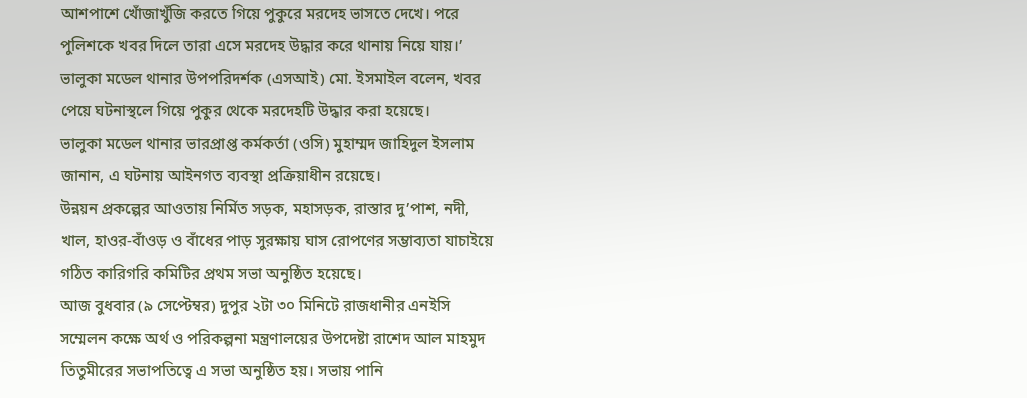আশপাশে খোঁজাখুঁজি করতে গিয়ে পুকুরে মরদেহ ভাসতে দেখে। পরে পুলিশকে খবর দিলে তারা এসে মরদেহ উদ্ধার করে থানায় নিয়ে যায়।’
ভালুকা মডেল থানার উপপরিদর্শক (এসআই) মো. ইসমাইল বলেন, খবর পেয়ে ঘটনাস্থলে গিয়ে পুকুর থেকে মরদেহটি উদ্ধার করা হয়েছে।
ভালুকা মডেল থানার ভারপ্রাপ্ত কর্মকর্তা (ওসি) মুহাম্মদ জাহিদুল ইসলাম জানান, এ ঘটনায় আইনগত ব্যবস্থা প্রক্রিয়াধীন রয়েছে।
উন্নয়ন প্রকল্পের আওতায় নির্মিত সড়ক, মহাসড়ক, রাস্তার দু’পাশ, নদী, খাল, হাওর-বাঁওড় ও বাঁধের পাড় সুরক্ষায় ঘাস রোপণের সম্ভাব্যতা যাচাইয়ে গঠিত কারিগরি কমিটির প্রথম সভা অনুষ্ঠিত হয়েছে।
আজ বুধবার (৯ সেপ্টেম্বর) দুপুর ২টা ৩০ মিনিটে রাজধানীর এনইসি সম্মেলন কক্ষে অর্থ ও পরিকল্পনা মন্ত্রণালয়ের উপদেষ্টা রাশেদ আল মাহমুদ তিতুমীরের সভাপতিত্বে এ সভা অনুষ্ঠিত হয়। সভায় পানি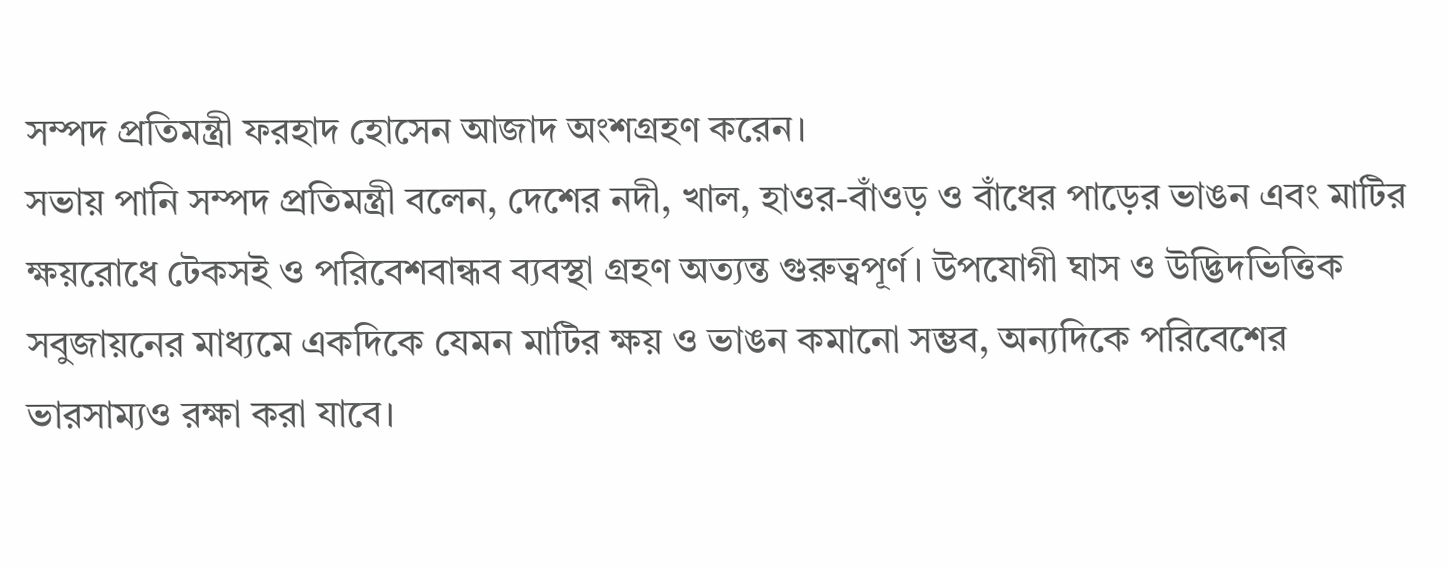সম্পদ প্রতিমন্ত্রী ফরহাদ হোসেন আজাদ অংশগ্রহণ করেন।
সভায় পানি সম্পদ প্রতিমন্ত্রী বলেন, দেশের নদী, খাল, হাওর-বাঁওড় ও বাঁধের পাড়ের ভাঙন এবং মাটির ক্ষয়রোধে টেকসই ও পরিবেশবান্ধব ব্যবস্থা গ্রহণ অত্যন্ত গুরুত্বপূর্ণ। উপযোগী ঘাস ও উদ্ভিদভিত্তিক সবুজায়নের মাধ্যমে একদিকে যেমন মাটির ক্ষয় ও ভাঙন কমানো সম্ভব, অন্যদিকে পরিবেশের ভারসাম্যও রক্ষা করা যাবে।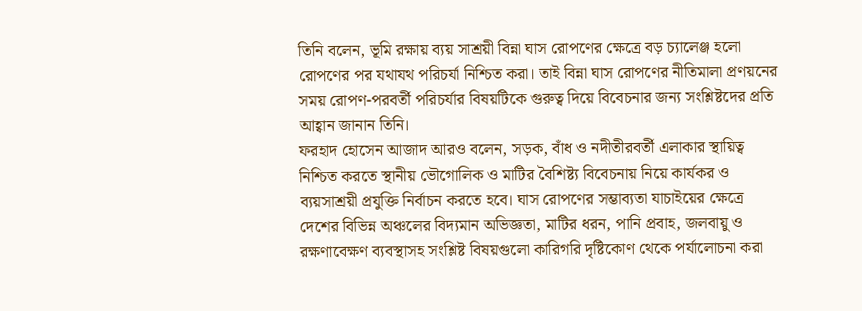তিনি বলেন, ভূমি রক্ষায় ব্যয় সাশ্রয়ী বিন্না ঘাস রোপণের ক্ষেত্রে বড় চ্যালেঞ্জ হলো রোপণের পর যথাযথ পরিচর্যা নিশ্চিত করা। তাই বিন্না ঘাস রোপণের নীতিমালা প্রণয়নের সময় রোপণ-পরবর্তী পরিচর্যার বিষয়টিকে গুরুত্ব দিয়ে বিবেচনার জন্য সংশ্লিষ্টদের প্রতি আহ্বান জানান তিনি।
ফরহাদ হোসেন আজাদ আরও বলেন, সড়ক, বাঁধ ও নদীতীরবর্তী এলাকার স্থায়িত্ব নিশ্চিত করতে স্থানীয় ভৌগোলিক ও মাটির বৈশিষ্ট্য বিবেচনায় নিয়ে কার্যকর ও ব্যয়সাশ্রয়ী প্রযুক্তি নির্বাচন করতে হবে। ঘাস রোপণের সম্ভাব্যতা যাচাইয়ের ক্ষেত্রে দেশের বিভিন্ন অঞ্চলের বিদ্যমান অভিজ্ঞতা, মাটির ধরন, পানি প্রবাহ, জলবায়ু ও রক্ষণাবেক্ষণ ব্যবস্থাসহ সংশ্লিষ্ট বিষয়গুলো কারিগরি দৃষ্টিকোণ থেকে পর্যালোচনা করা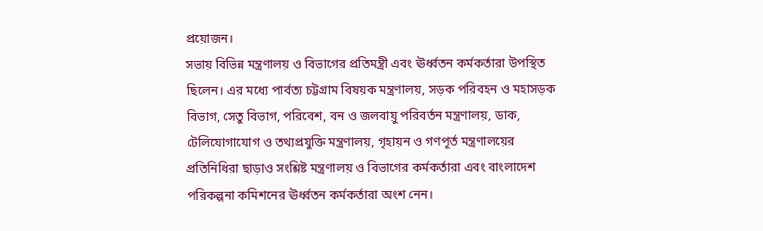প্রয়োজন।
সভায় বিভিন্ন মন্ত্রণালয় ও বিভাগের প্রতিমন্ত্রী এবং ঊর্ধ্বতন কর্মকর্তারা উপস্থিত ছিলেন। এর মধ্যে পার্বত্য চট্টগ্রাম বিষয়ক মন্ত্রণালয়, সড়ক পরিবহন ও মহাসড়ক বিভাগ, সেতু বিভাগ, পরিবেশ, বন ও জলবায়ু পরিবর্তন মন্ত্রণালয়, ডাক, টেলিযোগাযোগ ও তথ্যপ্রযুক্তি মন্ত্রণালয়, গৃহায়ন ও গণপূর্ত মন্ত্রণালয়ের প্রতিনিধিরা ছাড়াও সংশ্লিষ্ট মন্ত্রণালয় ও বিভাগের কর্মকর্তারা এবং বাংলাদেশ পরিকল্পনা কমিশনের ঊর্ধ্বতন কর্মকর্তারা অংশ নেন।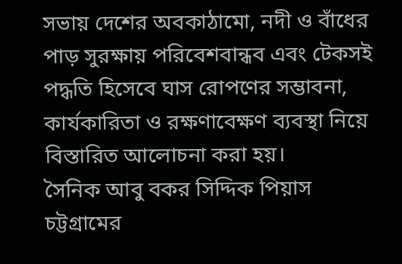সভায় দেশের অবকাঠামো, নদী ও বাঁধের পাড় সুরক্ষায় পরিবেশবান্ধব এবং টেকসই পদ্ধতি হিসেবে ঘাস রোপণের সম্ভাবনা, কার্যকারিতা ও রক্ষণাবেক্ষণ ব্যবস্থা নিয়ে বিস্তারিত আলোচনা করা হয়।
সৈনিক আবু বকর সিদ্দিক পিয়াস
চট্টগ্রামের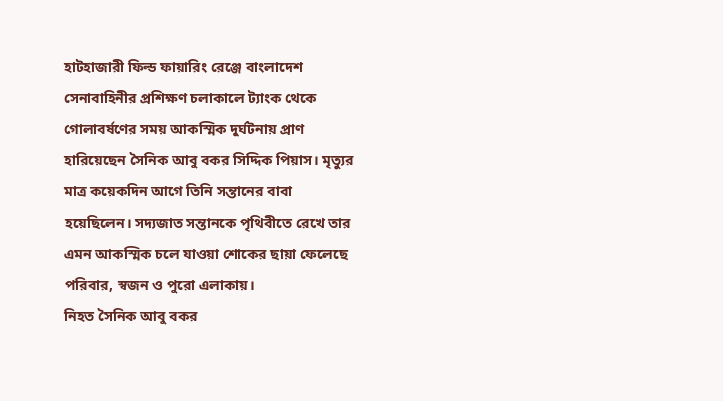হাটহাজারী ফিল্ড ফায়ারিং রেঞ্জে বাংলাদেশ সেনাবাহিনীর প্রশিক্ষণ চলাকালে ট্যাংক থেকে গোলাবর্ষণের সময় আকস্মিক দুর্ঘটনায় প্রাণ হারিয়েছেন সৈনিক আবু বকর সিদ্দিক পিয়াস। মৃত্যুর মাত্র কয়েকদিন আগে তিনি সন্তানের বাবা হয়েছিলেন। সদ্যজাত সন্তানকে পৃথিবীতে রেখে তার এমন আকস্মিক চলে যাওয়া শোকের ছায়া ফেলেছে পরিবার, স্বজন ও পুরো এলাকায়।
নিহত সৈনিক আবু বকর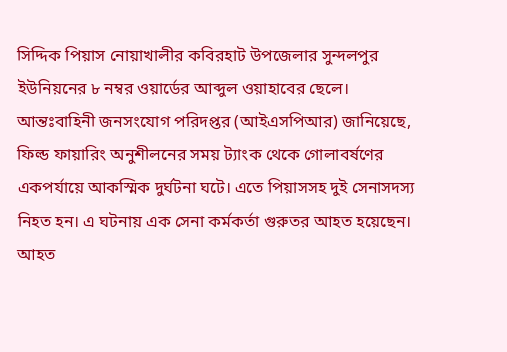সিদ্দিক পিয়াস নোয়াখালীর কবিরহাট উপজেলার সুন্দলপুর ইউনিয়নের ৮ নম্বর ওয়ার্ডের আব্দুল ওয়াহাবের ছেলে।
আন্তঃবাহিনী জনসংযোগ পরিদপ্তর (আইএসপিআর) জানিয়েছে, ফিল্ড ফায়ারিং অনুশীলনের সময় ট্যাংক থেকে গোলাবর্ষণের একপর্যায়ে আকস্মিক দুর্ঘটনা ঘটে। এতে পিয়াসসহ দুই সেনাসদস্য নিহত হন। এ ঘটনায় এক সেনা কর্মকর্তা গুরুতর আহত হয়েছেন। আহত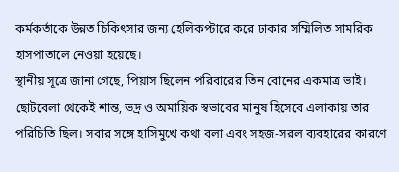কর্মকর্তাকে উন্নত চিকিৎসার জন্য হেলিকপ্টারে করে ঢাকার সম্মিলিত সামরিক হাসপাতালে নেওয়া হয়েছে।
স্থানীয় সূত্রে জানা গেছে, পিয়াস ছিলেন পরিবারের তিন বোনের একমাত্র ভাই। ছোটবেলা থেকেই শান্ত, ভদ্র ও অমায়িক স্বভাবের মানুষ হিসেবে এলাকায় তার পরিচিতি ছিল। সবার সঙ্গে হাসিমুখে কথা বলা এবং সহজ-সরল ব্যবহারের কারণে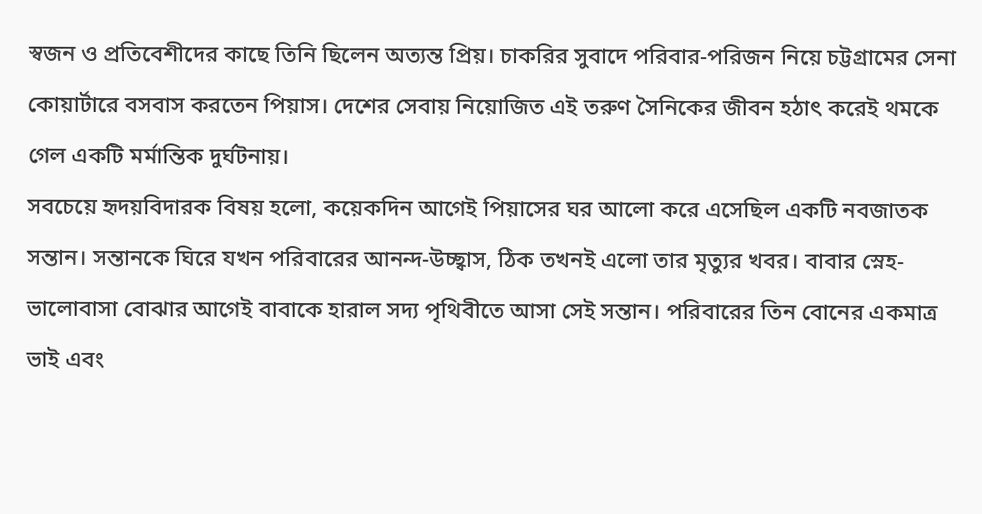স্বজন ও প্রতিবেশীদের কাছে তিনি ছিলেন অত্যন্ত প্রিয়। চাকরির সুবাদে পরিবার-পরিজন নিয়ে চট্টগ্রামের সেনা কোয়ার্টারে বসবাস করতেন পিয়াস। দেশের সেবায় নিয়োজিত এই তরুণ সৈনিকের জীবন হঠাৎ করেই থমকে গেল একটি মর্মান্তিক দুর্ঘটনায়।
সবচেয়ে হৃদয়বিদারক বিষয় হলো, কয়েকদিন আগেই পিয়াসের ঘর আলো করে এসেছিল একটি নবজাতক সন্তান। সন্তানকে ঘিরে যখন পরিবারের আনন্দ-উচ্ছ্বাস, ঠিক তখনই এলো তার মৃত্যুর খবর। বাবার স্নেহ-ভালোবাসা বোঝার আগেই বাবাকে হারাল সদ্য পৃথিবীতে আসা সেই সন্তান। পরিবারের তিন বোনের একমাত্র ভাই এবং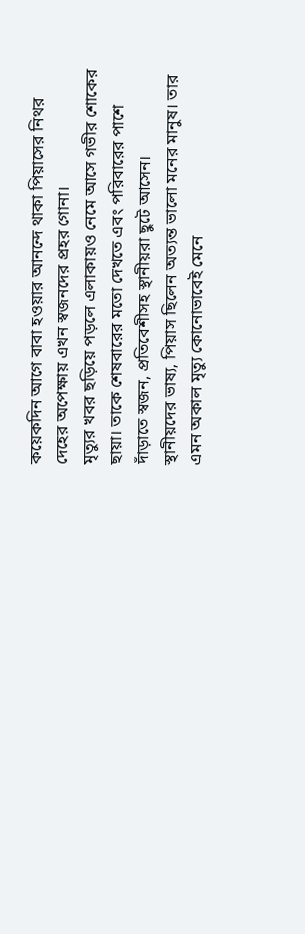কয়েকদিন আগে বাবা হওয়ার আনন্দে থাকা পিয়াসের নিথর দেহের অপেক্ষায় এখন স্বজনদের প্রহর গোনা।
মৃত্যুর খবর ছড়িয়ে পড়লে এলাকায়ও নেমে আসে গভীর শোকের ছায়া। তাকে শেষবারের মতো দেখতে এবং পরিবারের পাশে দাঁড়াতে স্বজন, প্রতিবেশীসহ স্থানীয়রা ছুটে আসেন।
স্থানীয়দের ভাষ্য, পিয়াস ছিলেন অত্যন্ত ভালো মনের মানুষ। তার এমন অকাল মৃত্যু কোনোভাবেই মেনে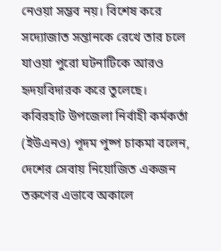নেওয়া সম্ভব নয়। বিশেষ করে সদ্যোজাত সন্তানকে রেখে তার চলে যাওয়া পুরো ঘটনাটিকে আরও হৃদয়বিদারক করে তুলেছে।
কবিরহাট উপজেলা নির্বাহী কর্মকর্তা (ইউএনও) পূদম পুষ্প চাকমা বলেন, দেশের সেবায় নিয়োজিত একজন তরুণের এভাবে অকালে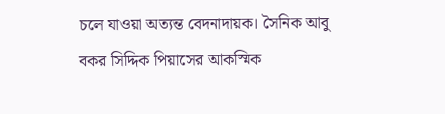চলে যাওয়া অত্যন্ত বেদনাদায়ক। সৈনিক আবু বকর সিদ্দিক পিয়াসের আকস্মিক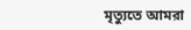মৃত্যুতে আমরা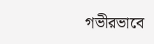গভীরভাবে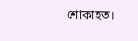শোকাহত।